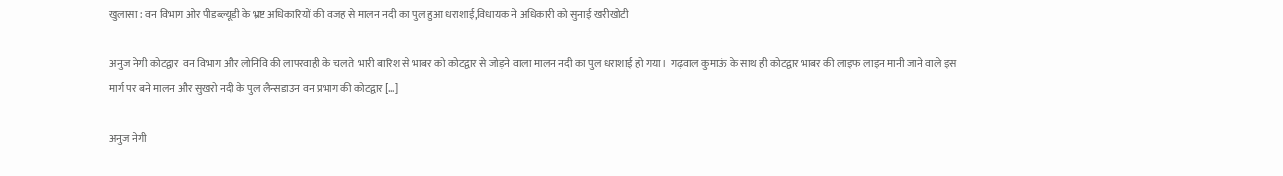खुलासा : वन विभाग ओर पीडब्ल्यूडी के भ्रष्ट अधिकारियों की वजह से मालन नदी का पुल हुआ धराशाई,विधायक ने अधिकारी को सुनाई खरीखोटी

अनुज नेगी कोटद्वार  वन विभाग और लोनिवि की लापरवाही के चलते  भारी बारिश से भाबर को कोटद्वार से जोड़ने वाला मालन नदी का पुल धराशाई हो गया।  गढ़वाल कुमाऊं के साथ ही कोटद्वार भाबर की लाइफ लाइन मानी जाने वाले इस मार्ग पर बने मालन और सुखरो नदी के पुल लैन्सडाउन वन प्रभाग की कोटद्वार […]

अनुज नेगी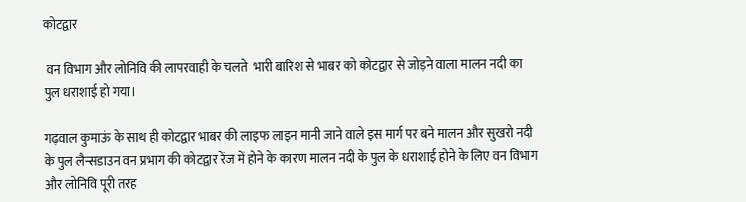कोटद्वार

 वन विभाग और लोनिवि की लापरवाही के चलते  भारी बारिश से भाबर को कोटद्वार से जोड़ने वाला मालन नदी का पुल धराशाई हो गया।

गढ़वाल कुमाऊं के साथ ही कोटद्वार भाबर की लाइफ लाइन मानी जाने वाले इस मार्ग पर बने मालन और सुखरो नदी के पुल लैन्सडाउन वन प्रभाग की कोटद्वार रेंज में होने के कारण मालन नदी के पुल के धराशाई होने के लिए वन विभाग और लोनिवि पूरी तरह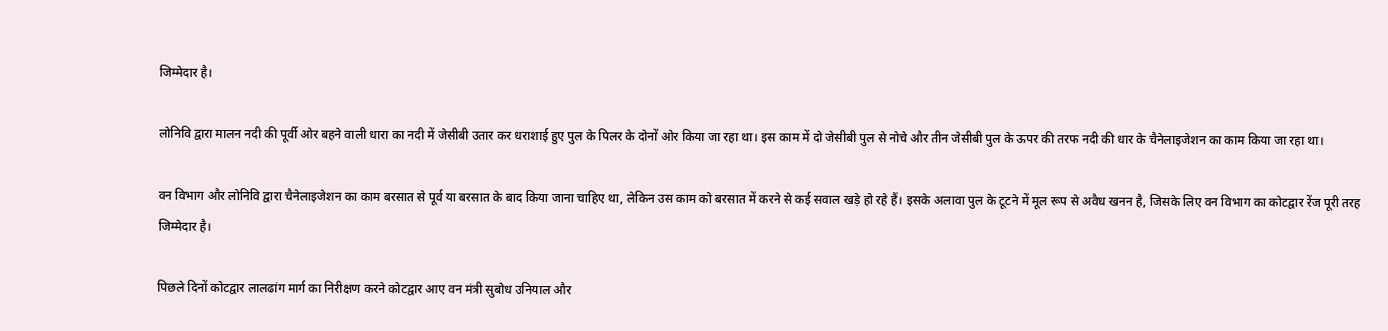जिम्मेदार है।

लोनिवि द्वारा मालन नदी की पूर्वी ओर बहने वाली धारा का नदी में जेसीबी उतार कर धराशाई हुए पुल के पिलर के दोनों ओर किया जा रहा था। इस काम में दो जेसीबी पुल से नोचे और तीन जेसीबी पुल के ऊपर की तरफ नदी की धार के चैनेलाइजेशन का काम किया जा रहा था।

वन विभाग और लोनिवि द्वारा चैनेलाइजेशन का काम बरसात से पूर्व या बरसात के बाद किया जाना चाहिए था, लेकिन उस काम को बरसात में करने से कई सवाल खड़े हो रहे हैं। इसके अलावा पुल के टूटने में मूल रूप से अवैध खनन है, जिसके लिए वन विभाग का कोटद्वार रेंज पूरी तरह जिम्मेदार है।

पिछले दिनों कोटद्वार लालढांग मार्ग का निरीक्षण करने कोटद्वार आए वन मंत्री सुबोध उनियाल और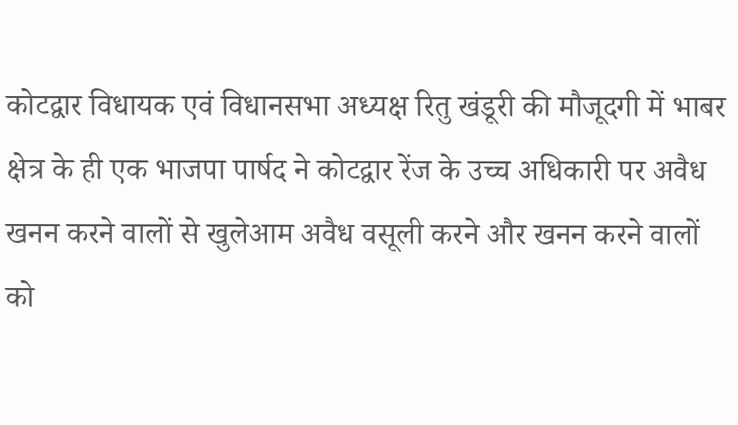कोटद्वार विधायक एवं विधानसभा अध्यक्ष रितु खंडूरी की मौजूदगी में भाबर क्षेत्र के ही एक भाजपा पार्षद ने कोटद्वार रेंज के उच्च अधिकारी पर अवैध खनन करने वालों से खुलेआम अवैध वसूली करने और खनन करने वालों को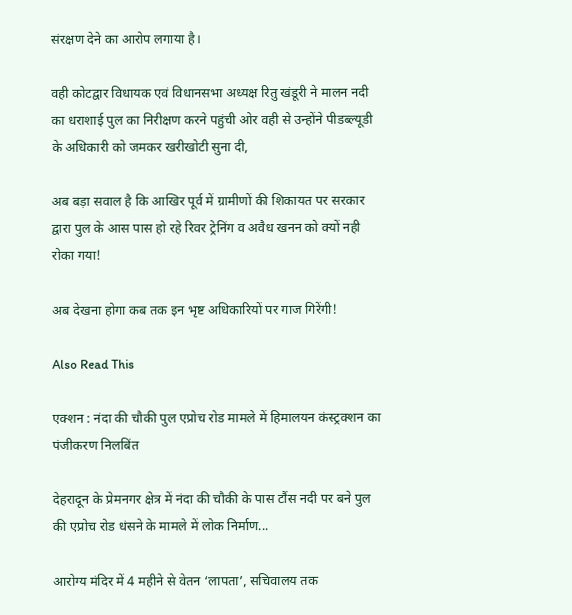संरक्षण देने का आरोप लगाया है।

वही कोटद्वार विधायक एवं विधानसभा अध्यक्ष रितु खंडूरी ने मालन नदी का धराशाई पुल का निरीक्षण करने पहुंची ओर वही से उन्होंने पीडब्ल्यूडी के अधिकारी को जमकर खरीखोटी सुना दी,

अब बड़ा सवाल है कि आखिर पूर्व में ग्रामीणों की शिकायत पर सरकार द्वारा पुल के आस पास हो रहे रिवर ट्रेनिंग व अवैध खनन को क्यों नही रोका गया!

अब देखना होगा कब तक इन भृष्ट अधिकारियों पर गाज गिरेंगी!

Also Read This

एक्शन : नंदा की चौकी पुल एप्रोच रोड मामले में हिमालयन कंस्ट्रक्शन का पंजीकरण निलबिंत

देहरादून के प्रेमनगर क्षेत्र में नंदा की चौकी के पास टौंस नदी पर बने पुल की एप्रोच रोड धंसने के मामले में लोक निर्माण...

आरोग्य मंदिर में 4 महीने से वेतन ‘लापता’, सचिवालय तक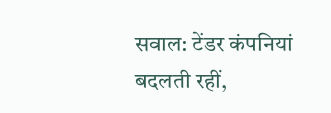सवाल: टेंडर कंपनियां बदलती रहीं,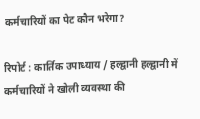कर्मचारियों का पेट कौन भरेगा?

रिपोर्ट : कार्तिक उपाध्याय / हल्द्वानी हल्द्वानी में कर्मचारियों ने खोली व्यवस्था की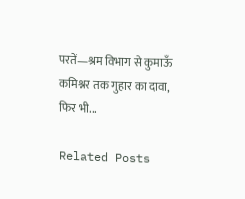परतें—श्रम विभाग से कुमाऊँ कमिश्नर तक गुहार का दावा, फिर भी...

Related Posts